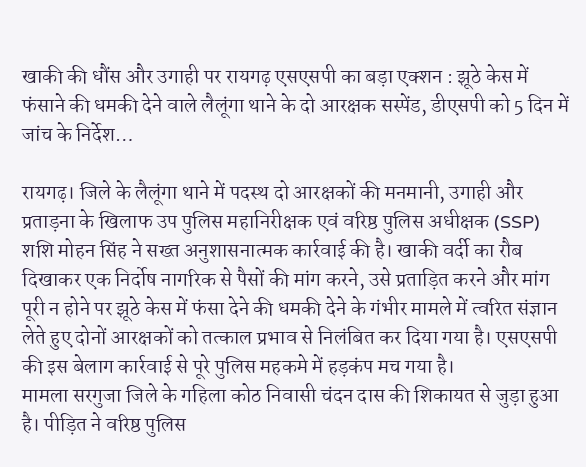खाकी की धौंस और उगाही पर रायगढ़ एसएसपी का बड़ा एक्शन : झूठे केस में फंसाने की धमकी देने वाले लैलूंगा थाने के दो आरक्षक सस्पेंड, डीएसपी को 5 दिन में जांच के निर्देश…

रायगढ़। जिले के लैलूंगा थाने में पदस्थ दो आरक्षकों की मनमानी, उगाही और प्रताड़ना के खिलाफ उप पुलिस महानिरीक्षक एवं वरिष्ठ पुलिस अधीक्षक (SSP) शशि मोहन सिंह ने सख्त अनुशासनात्मक कार्रवाई की है। खाकी वर्दी का रौब दिखाकर एक निर्दोष नागरिक से पैसों की मांग करने, उसे प्रताड़ित करने और मांग पूरी न होने पर झूठे केस में फंसा देने की धमकी देने के गंभीर मामले में त्वरित संज्ञान लेते हुए दोनों आरक्षकों को तत्काल प्रभाव से निलंबित कर दिया गया है। एसएसपी की इस बेलाग कार्रवाई से पूरे पुलिस महकमे में हड़कंप मच गया है।
मामला सरगुजा जिले के गहिला कोठ निवासी चंदन दास की शिकायत से जुड़ा हुआ है। पीड़ित ने वरिष्ठ पुलिस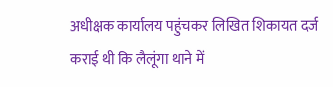अधीक्षक कार्यालय पहुंचकर लिखित शिकायत दर्ज कराई थी कि लैलूंगा थाने में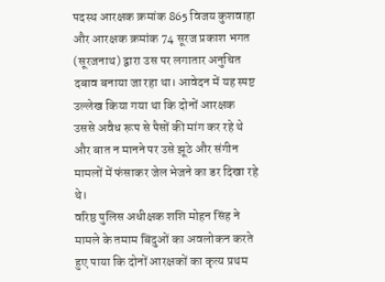पदस्थ आरक्षक क्रमांक 865 विजय कुशवाहा और आरक्षक क्रमांक 74 सूरज प्रकाश भगत (सूरजनाथ) द्वारा उस पर लगातार अनुचित दबाव बनाया जा रहा था। आवेदन में यह स्पष्ट उल्लेख किया गया था कि दोनों आरक्षक उससे अवैध रूप से पैसों की मांग कर रहे थे और बात न मानने पर उसे झूठे और संगीन मामलों में फंसाकर जेल भेजने का डर दिखा रहे थे।
वरिष्ठ पुलिस अधीक्षक शशि मोहन सिंह ने मामले के तमाम बिंदुओं का अवलोकन करते हुए पाया कि दोनों आरक्षकों का कृत्य प्रथम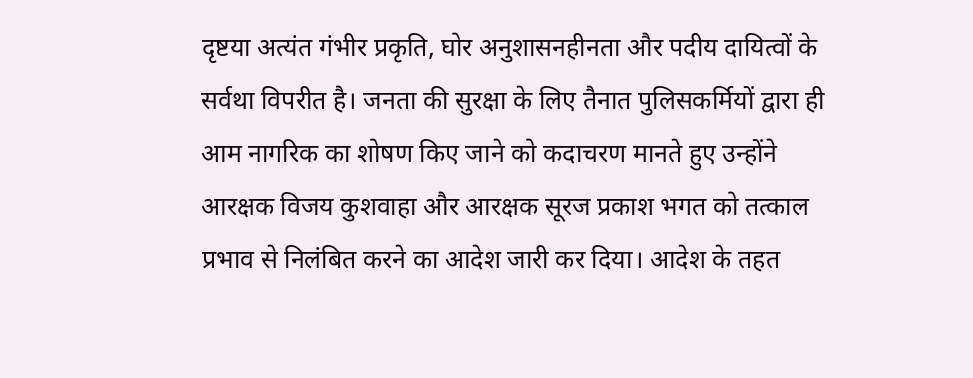दृष्टया अत्यंत गंभीर प्रकृति, घोर अनुशासनहीनता और पदीय दायित्वों के सर्वथा विपरीत है। जनता की सुरक्षा के लिए तैनात पुलिसकर्मियों द्वारा ही आम नागरिक का शोषण किए जाने को कदाचरण मानते हुए उन्होंने आरक्षक विजय कुशवाहा और आरक्षक सूरज प्रकाश भगत को तत्काल प्रभाव से निलंबित करने का आदेश जारी कर दिया। आदेश के तहत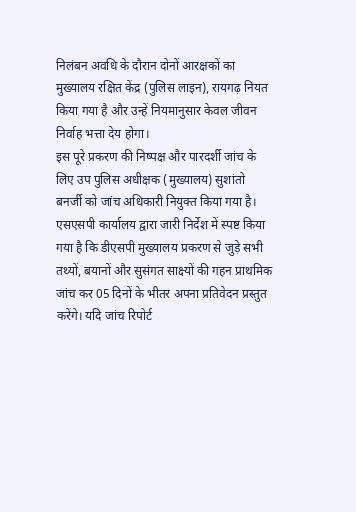निलंबन अवधि के दौरान दोनों आरक्षकों का मुख्यालय रक्षित केंद्र (पुलिस लाइन), रायगढ़ नियत किया गया है और उन्हें नियमानुसार केवल जीवन निर्वाह भत्ता देय होगा।
इस पूरे प्रकरण की निष्पक्ष और पारदर्शी जांच के लिए उप पुलिस अधीक्षक (मुख्यालय) सुशांतो बनर्जी को जांच अधिकारी नियुक्त किया गया है। एसएसपी कार्यालय द्वारा जारी निर्देश में स्पष्ट किया गया है कि डीएसपी मुख्यालय प्रकरण से जुड़े सभी तथ्यों, बयानों और सुसंगत साक्ष्यों की गहन प्राथमिक जांच कर 05 दिनों के भीतर अपना प्रतिवेदन प्रस्तुत करेंगे। यदि जांच रिपोर्ट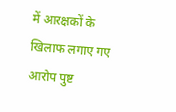में आरक्षकों के खिलाफ लगाए गए आरोप पुष्ट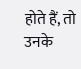होते हैं, तो उनके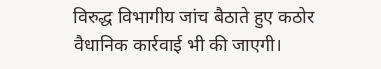विरुद्ध विभागीय जांच बैठाते हुए कठोर वैधानिक कार्रवाई भी की जाएगी।